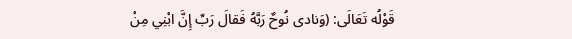قَوْلُه تَعَالَى: (وَنادى نُوحٌ رَبَّهُ فَقالَ رَبِّ إِنَّ ابْنِي مِنْ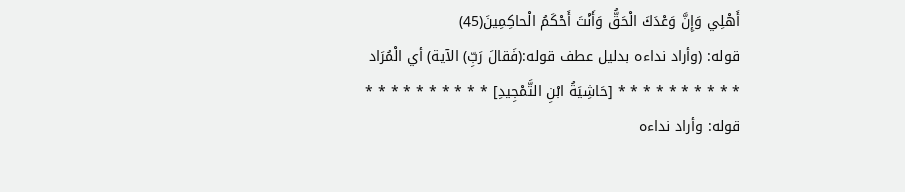أَهْلِي وَإِنَّ وَعْدَكَ الْحَقُّ وَأَنْتَ أَحْكَمُ الْحاكِمِينَ(45)
قوله: (وأراد نداءه بدليل عطف قوله:(فَقالَ رَبِّ) الآية) أي الْمُرَاد
* * * * * * * * * * [حَاشِيَةُ ابْنِ التَّمْجِيدِ] * * * * * * * * * *
قوله: وأراد نداءه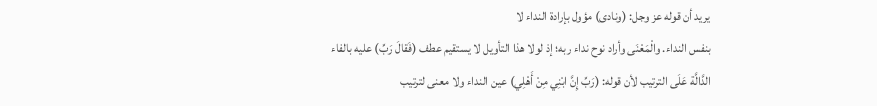يريد أن قوله عز وجل: (ونادى) مؤول بإرادة النداء لا
بنفس النداء. والْمَعْنَى وأراد نوح نداء ربه؛ إذ لولا هذا التأويل لا يستقيم عطف (فَقالَ رَبِّ) عليه بالفاء
الدَّالَّة عَلَى الترتيب لأن قوله: (رَبِّ إِنَّ ابْنِي مِنْ أَهْلِي) عين النداء ولا معنى لترتيب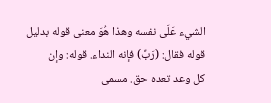الشيء عَلَى نفسه وهذا هُوَ معنى قوله بدليل قوله فقال: (رَبِّ) فإنه النداء. قوله: وإن
كل وعد تعده حق. مسمى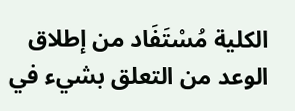الكلية مُسْتَفَاد من إطلاق الوعد من التعلق بشيء في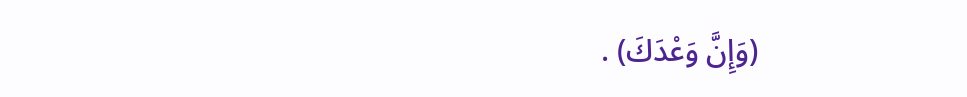(وَإِنَّ وَعْدَكَ) .